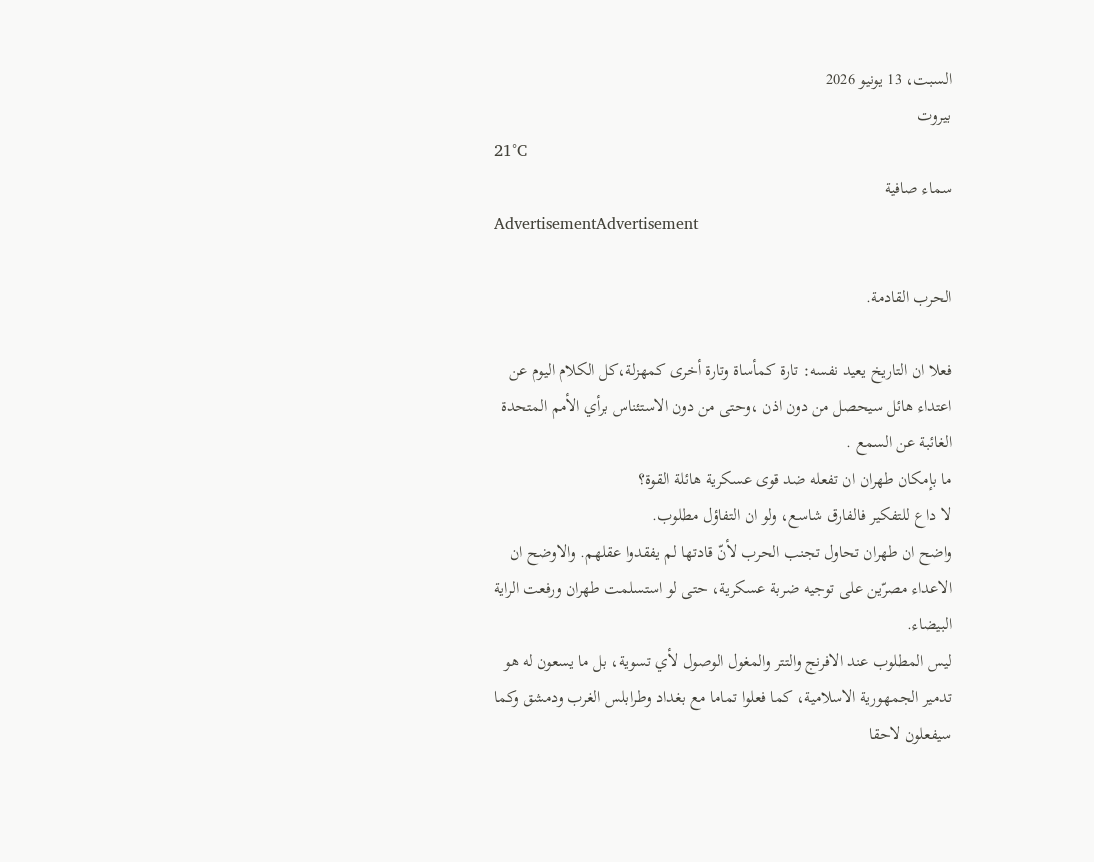السبت، 13 يونيو 2026
بيروت
21°C
سماء صافية
AdvertisementAdvertisement

الحرب القادمة.

فعلا ان التاريخ يعيد نفسه: تارة كمأساة وتارة أخرى كمهزلة،كل الكلام اليوم عن اعتداء هائل سيحصل من دون اذن ،وحتى من دون الاستئناس برأي الأمم المتحدة الغائبة عن السمع .
ما بإمكان طهران ان تفعله ضد قوى عسكرية هائلة القوة؟
لا داع للتفكير فالفارق شاسع، ولو ان التفاؤل مطلوب.
واضح ان طهران تحاول تجنب الحرب لأنّ قادتها لم يفقدوا عقلهم. والاوضح ان الاعداء مصرّين على توجيه ضربة عسكرية، حتى لو استسلمت طهران ورفعت الراية البيضاء.
ليس المطلوب عند الافرنج والتتر والمغول الوصول لأي تسوية، بل ما يسعون له هو تدمير الجمهورية الاسلامية، كما فعلوا تماما مع بغداد وطرابلس الغرب ودمشق وكما سيفعلون لاحقا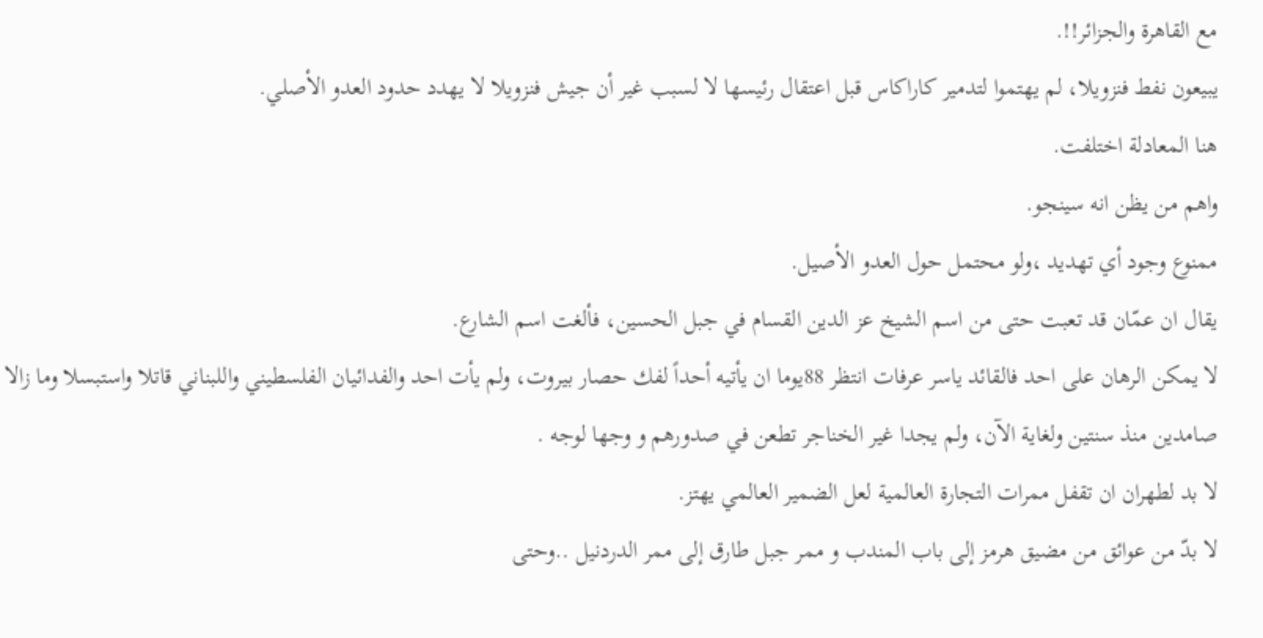مع القاهرة والجزائر!!.
يبيعون نفط فنزويلا، لم يهتموا لتدمير كاراكاس قبل اعتقال رئيسها لا لسبب غير أن جيش فنزويلا لا يهدد حدود العدو الأصلي.
هنا المعادلة اختلفت.
واهم من يظن انه سينجو.
ممنوع وجود أي تهديد ،ولو محتمل حول العدو الأصيل.
يقال ان عمّان قد تعبت حتى من اسم الشيخ عز الدين القسام في جبل الحسين، فألغت اسم الشارع.
لا يمكن الرهان على احد فالقائد ياسر عرفات انتظر 88يوما ان يأتيه أحداً لفك حصار بيروت، ولم يأت احد والفدائيان الفلسطيني واللبناني قاتلا واستبسلا وما زالا صامدين منذ سنتين ولغاية الآن، ولم يجدا غير الخناجر تطعن في صدورهم و وجها لوجه .
لا بد لطهران ان تقفل ممرات التجارة العالمية لعل الضمير العالمي يهتز.
لا بدّ من عوائق من مضيق هرمز إلى باب المندب و ممر جبل طارق إلى ممر الدردنيل ..وحتى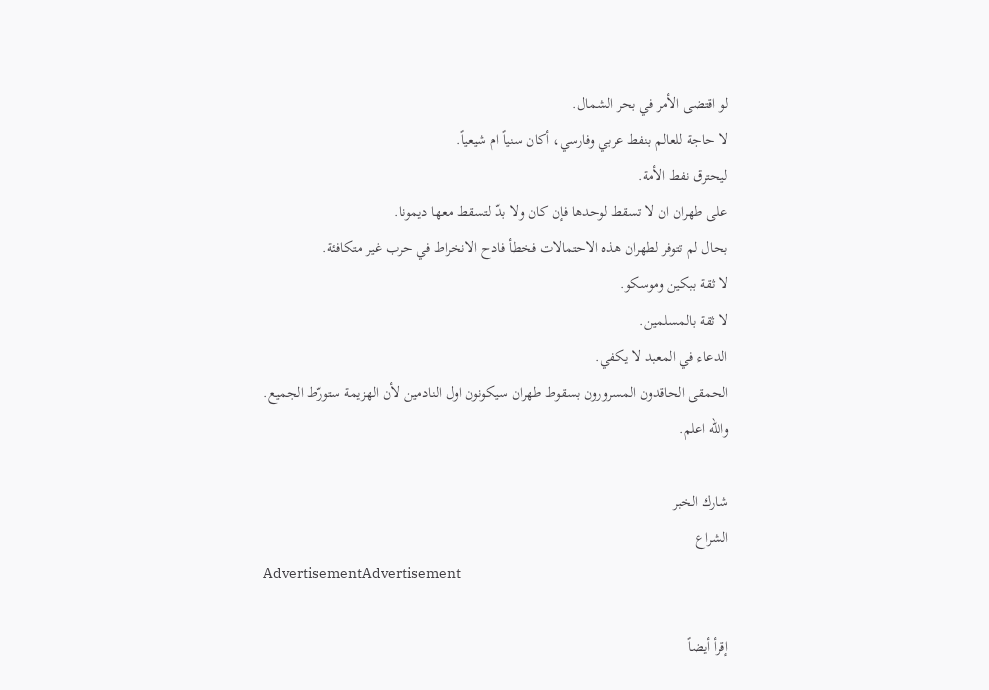لو اقتضى الأمر في بحر الشمال.
لا حاجة للعالم بنفط عربي وفارسي، أكان سنياً ام شيعياً.
ليحترق نفط الأمة.
على طهران ان لا تسقط لوحدها فإن كان ولا بدّ لتسقط معها ديمونا.
بحال لم تتوفر لطهران هذه الاحتمالات فخطأ فادح الانخراط في حرب غير متكافئة.
لا ثقة ببكين وموسكو.
لا ثقة بالمسلمين.
الدعاء في المعبد لا يكفي.
الحمقى الحاقدون المسرورون بسقوط طهران سيكونون اول النادمين لأن الهزيمة ستورّط الجميع.
والله اعلم.

شارك الخبر
الشراع
AdvertisementAdvertisement

إقرأ أيضاً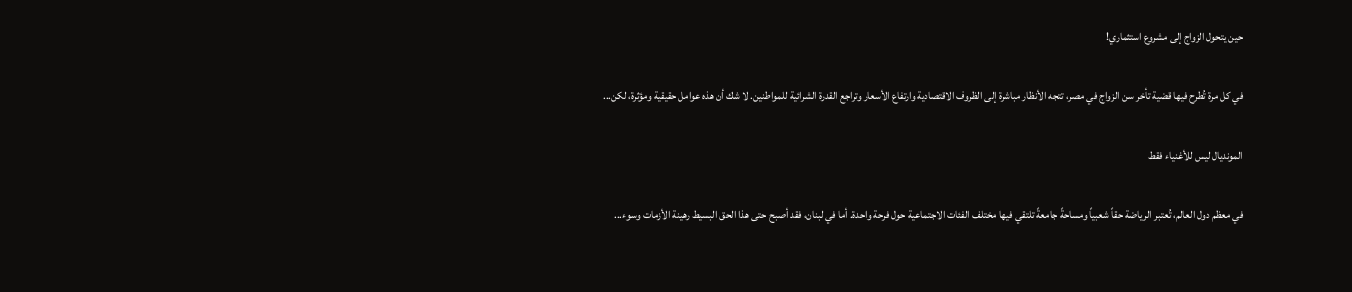حين يتحول الزواج إلى مشروع استثماري!

في كل مرة تُطرح فيها قضية تأخر سن الزواج في مصر، تتجه الأنظار مباشرة إلى الظروف الاقتصادية وارتفاع الأسعار وتراجع القدرة الشرائية للمواطنين. لا شك أن هذه عوامل حقيقية ومؤثرة، لكن...

المونديال ليس للأغنياء فقط

في معظم دول العالم، تُعتبر الرياضة حقاً شعبياً ومساحةً جامعةً تلتقي فيها مختلف الفئات الاجتماعية حول فرحة واحدة. أما في لبنان، فقد أصبح حتى هذا الحق البسيط رهينة الأزمات وسوء...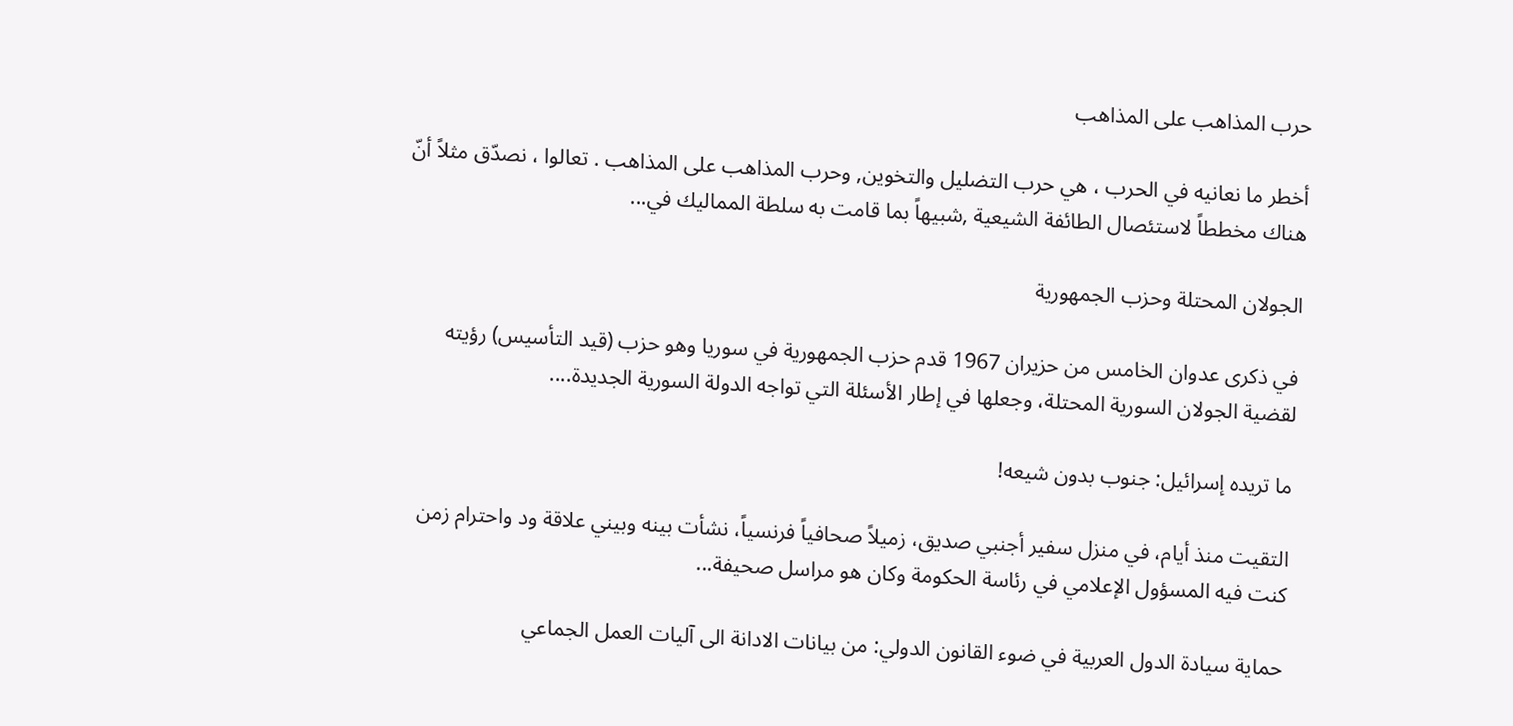حرب المذاهب على المذاهب

أخطر ما نعانيه في الحرب ، هي حرب التضليل والتخوين, وحرب المذاهب على المذاهب . تعالوا ، نصدّق مثلاً أنّ هناك مخططاً لاستئصال الطائفة الشيعية ,شبيهاً بما قامت به سلطة المماليك في...

الجولان المحتلة وحزب الجمهورية

في ذكرى عدوان الخامس من حزيران 1967 قدم حزب الجمهورية في سوريا وهو حزب (قيد التأسيس) رؤيته لقضية الجولان السورية المحتلة، وجعلها في إطار الأسئلة التي تواجه الدولة السورية الجديدة....

ما تريده إسرائيل: جنوب بدون شيعه!

التقيت منذ أيام، في منزل سفير أجنبي صديق، زميلاً صحافياً فرنسياً، نشأت بينه وبيني علاقة ود واحترام زمن كنت فيه المسؤول الإعلامي في رئاسة الحكومة وكان هو مراسل صحيفة...

حماية سيادة الدول العربية في ضوء القانون الدولي: من بيانات الادانة الى آليات العمل الجماعي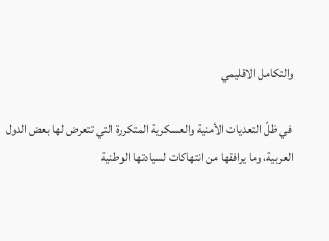والتكامل الاقليمي

 في ظلّ التعديات الأمنية والعسكرية المتكررة التي تتعرض لها بعض الدول العربية، وما يرافقها من انتهاكات لسيادتها الوطنية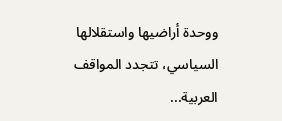ووحدة أراضيها واستقلالها السياسي، تتجدد المواقف العربية...